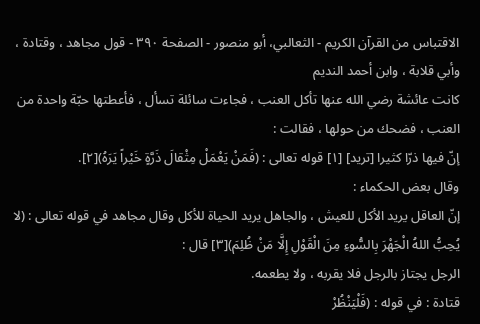الاقتباس من القرآن الکریم - الثعالبي، أبو منصور - الصفحة ٣٩٠ - قول مجاهد ، وقتادة ، وأبي قلابة ، وابن أحمد النديم
كانت عائشة رضي الله عنها تأكل العنب ، فجاءت سائلة تسأل ، فأعطتها حبّة واحدة من العنب ، فضحك من حولها ، فقالت :
إنّ فيها ذرّا كثيرا [تريد] [١] قوله تعالى : (فَمَنْ يَعْمَلْ مِثْقالَ ذَرَّةٍ خَيْراً يَرَهُ)[٢].
وقال بعض الحكماء :
إنّ العاقل يريد الأكل للعيش ، والجاهل يريد الحياة للأكل وقال مجاهد في قوله تعالى : (لا يُحِبُّ اللهُ الْجَهْرَ بِالسُّوءِ مِنَ الْقَوْلِ إِلَّا مَنْ ظُلِمَ)[٣] قال :
الرجل يجتاز بالرجل فلا يقربه ، ولا يطعمه.
قتادة : في قوله : (فَلْيَنْظُرْ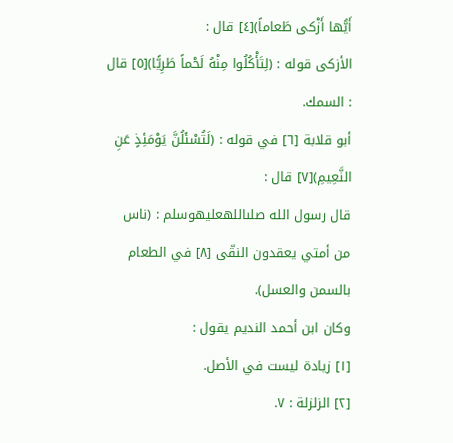أَيُّها أَزْكى طَعاماً)[٤] قال :
الأزكى قوله : (لِتَأْكُلُوا مِنْهُ لَحْماً طَرِيًّا)[٥] قال : السمك.
أبو قلابة [٦] في قوله : (لَتُسْئَلُنَّ يَوْمَئِذٍ عَنِ النَّعِيمِ)[٧] قال :
قال رسول الله صلىاللهعليهوسلم : (ناس من أمتي يعقدون النقّى [٨] في الطعام بالسمن والعسل).
وكان ابن أحمد النديم يقول :
[١] زيادة ليست في الأصل.
[٢] الزلزلة : ٧.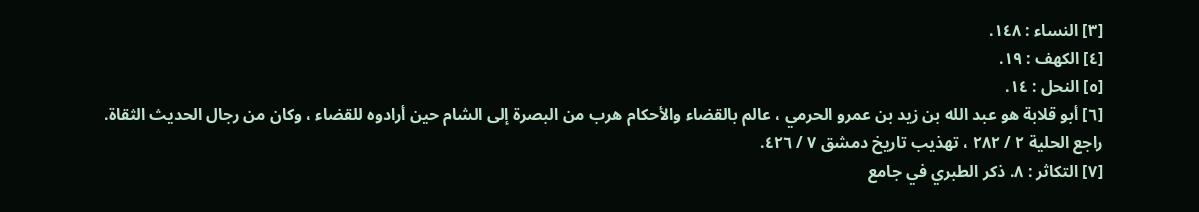[٣] النساء : ١٤٨.
[٤] الكهف : ١٩.
[٥] النحل : ١٤.
[٦] أبو قلابة هو عبد الله بن زيد بن عمرو الحرمي ، عالم بالقضاء والأحكام هرب من البصرة إلى الشام حين أرادوه للقضاء ، وكان من رجال الحديث الثقاة. راجع الحلية ٢ / ٢٨٢ ، تهذيب تاريخ دمشق ٧ / ٤٢٦.
[٧] التكاثر : ٨. ذكر الطبري في جامع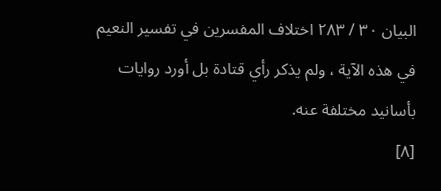البيان ٣٠ / ٢٨٣ اختلاف المفسرين في تفسير النعيم في هذه الآية ، ولم يذكر رأي قتادة بل أورد روايات بأسانيد مختلفة عنه.
[٨]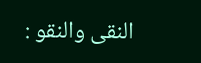النقى والنقو :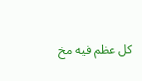كل عظم فيه مخ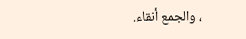، والجمع أنقاء.